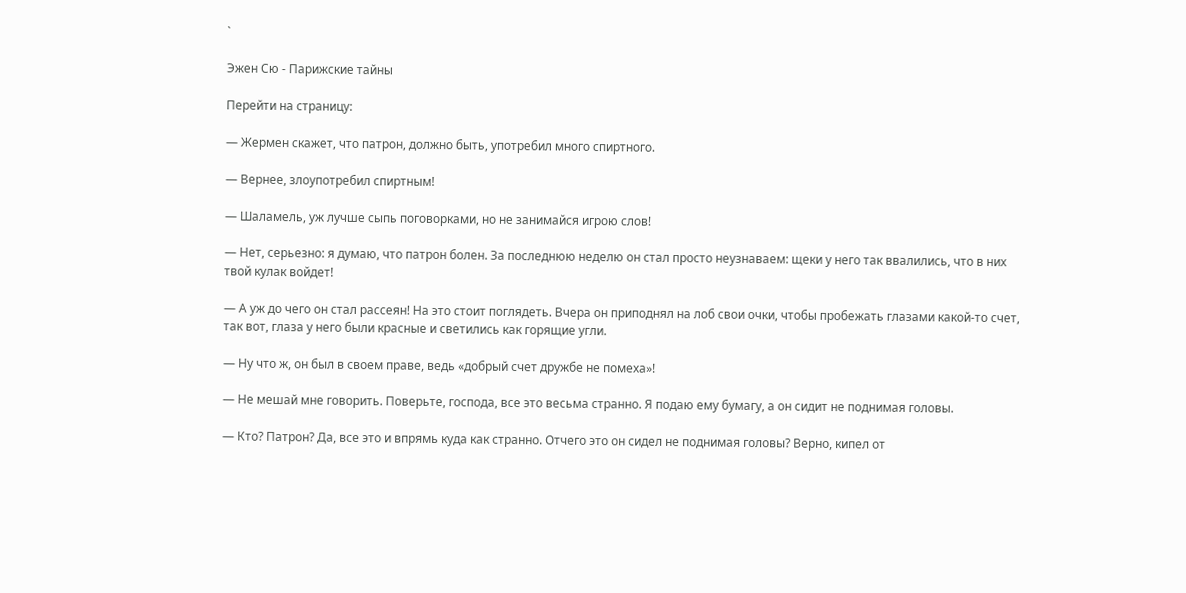`

Эжен Сю - Парижские тайны

Перейти на страницу:

— Жермен скажет, что патрон, должно быть, употребил много спиртного.

— Вернее, злоупотребил спиртным!

— Шаламель, уж лучше сыпь поговорками, но не занимайся игрою слов!

— Нет, серьезно: я думаю, что патрон болен. За последнюю неделю он стал просто неузнаваем: щеки у него так ввалились, что в них твой кулак войдет!

— А уж до чего он стал рассеян! На это стоит поглядеть. Вчера он приподнял на лоб свои очки, чтобы пробежать глазами какой-то счет, так вот, глаза у него были красные и светились как горящие угли.

— Ну что ж, он был в своем праве, ведь «добрый счет дружбе не помеха»!

— Не мешай мне говорить. Поверьте, господа, все это весьма странно. Я подаю ему бумагу, а он сидит не поднимая головы.

— Кто? Патрон? Да, все это и впрямь куда как странно. Отчего это он сидел не поднимая головы? Верно, кипел от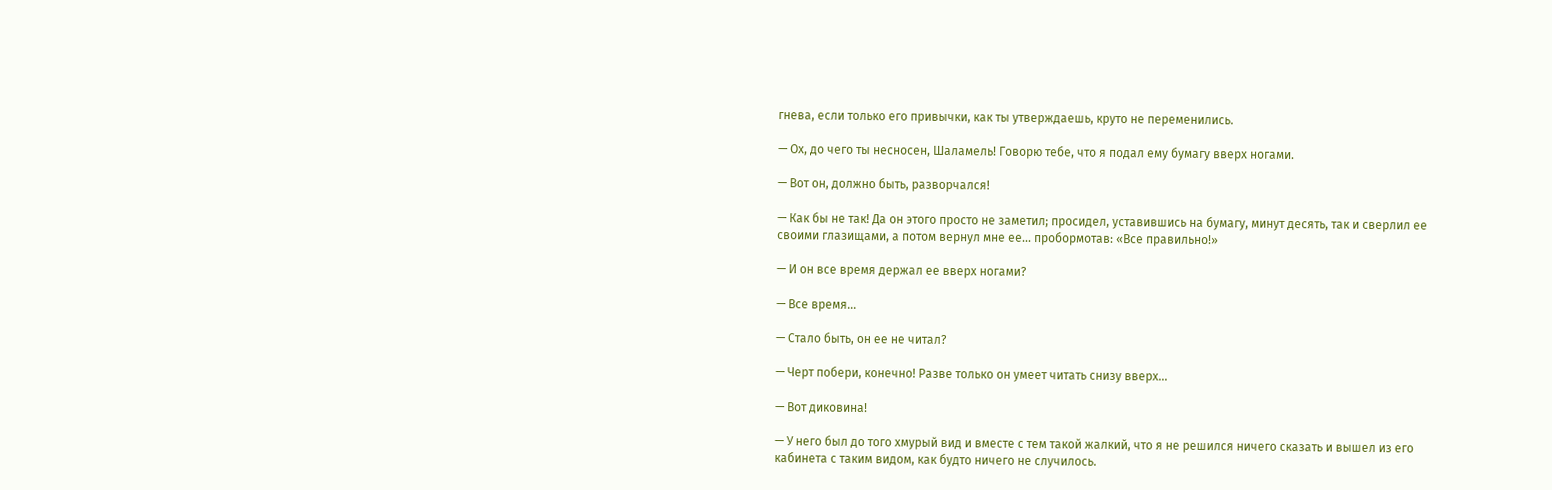гнева, если только его привычки, как ты утверждаешь, круто не переменились.

— Ох, до чего ты несносен, Шаламель! Говорю тебе, что я подал ему бумагу вверх ногами.

— Вот он, должно быть, разворчался!

— Как бы не так! Да он этого просто не заметил; просидел, уставившись на бумагу, минут десять, так и сверлил ее своими глазищами, а потом вернул мне ее... пробормотав: «Все правильно!»

— И он все время держал ее вверх ногами?

— Все время...

— Стало быть, он ее не читал?

— Черт побери, конечно! Разве только он умеет читать снизу вверх...

— Вот диковина!

— У него был до того хмурый вид и вместе с тем такой жалкий, что я не решился ничего сказать и вышел из его кабинета с таким видом, как будто ничего не случилось.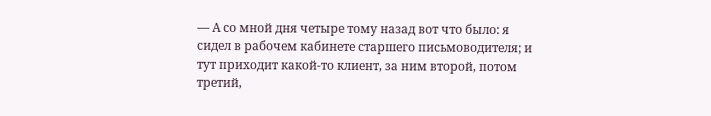— А со мной дня четыре тому назад вот что было: я сидел в рабочем кабинете старшего письмоводителя; и тут приходит какой-то клиент, за ним второй, потом третий,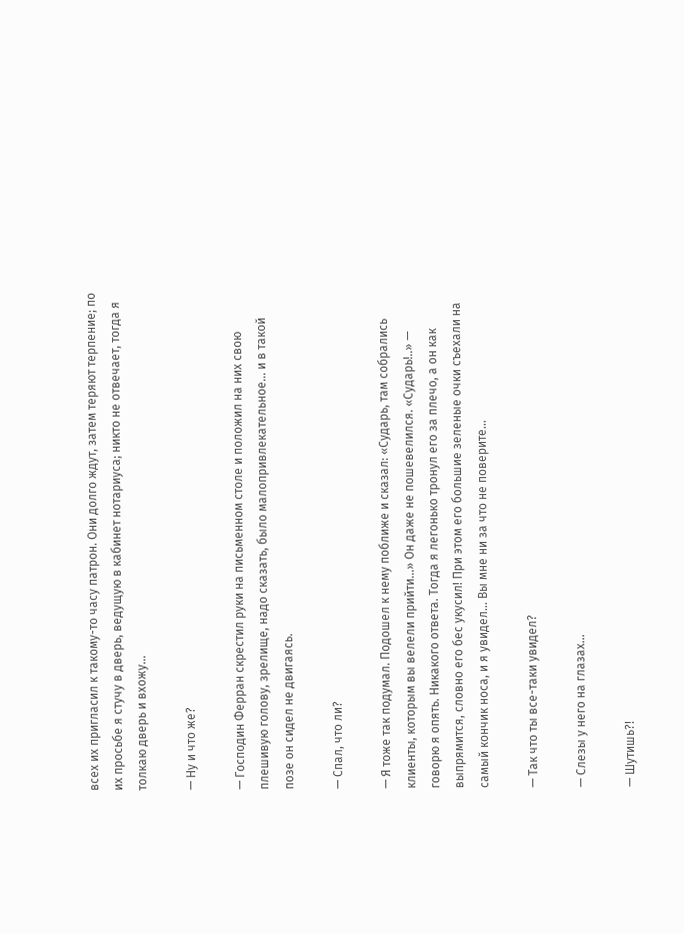всех их пригласил к такому-то часу патрон. Они долго ждут, затем теряют терпение; по их просьбе я стучу в дверь, ведущую в кабинет нотариуса; никто не отвечает, тогда я толкаю дверь и вхожу...

— Ну и что же?

— Господин Ферран скрестил руки на письменном столе и положил на них свою плешивую голову, зрелище, надо сказать, было малопривлекательное... и в такой позе он сидел не двигаясь.

— Спал, что ли?

— Я тоже так подумал. Подошел к нему поближе и сказал: «Сударь, там собрались клиенты, которым вы велели прийти...» Он даже не пошевелился. «Сударь!..» — говорю я опять. Никакого ответа. Тогда я легонько тронул его за плечо, а он как выпрямится, словно его бес укусил! При этом его большие зеленые очки съехали на самый кончик носа, и я увидел... Вы мне ни за что не поверите...

— Так что ты все-таки увидел?

— Слезы у него на глазах...

— Шутишь?!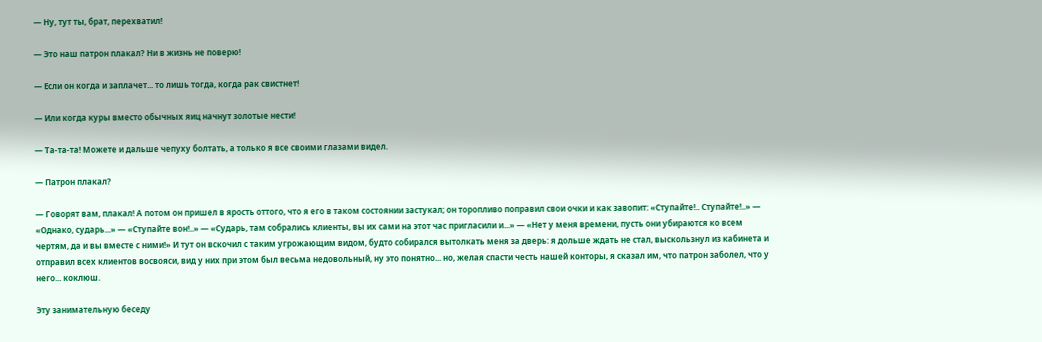— Ну, тут ты, брат, перехватил!

— Это наш патрон плакал? Ни в жизнь не поверю!

— Если он когда и заплачет... то лишь тогда, когда рак свистнет!

— Или когда куры вместо обычных яиц начнут золотые нести!

— Та-та-та! Можете и дальше чепуху болтать, а только я все своими глазами видел.

— Патрон плакал?

— Говорят вам, плакал! А потом он пришел в ярость оттого, что я его в таком состоянии застукал; он торопливо поправил свои очки и как завопит: «Ступайте!.. Ступайте!..» — «Однако, сударь...» — «Ступайте вон!..» — «Сударь, там собрались клиенты, вы их сами на этот час пригласили и...» — «Нет у меня времени, пусть они убираются ко всем чертям, да и вы вместе с ними!» И тут он вскочил с таким угрожающим видом, будто собирался вытолкать меня за дверь: я дольше ждать не стал, выскользнул из кабинета и отправил всех клиентов восвояси, вид у них при этом был весьма недовольный, ну это понятно... но, желая спасти честь нашей конторы, я сказал им, что патрон заболел, что у него... коклюш.

Эту занимательную беседу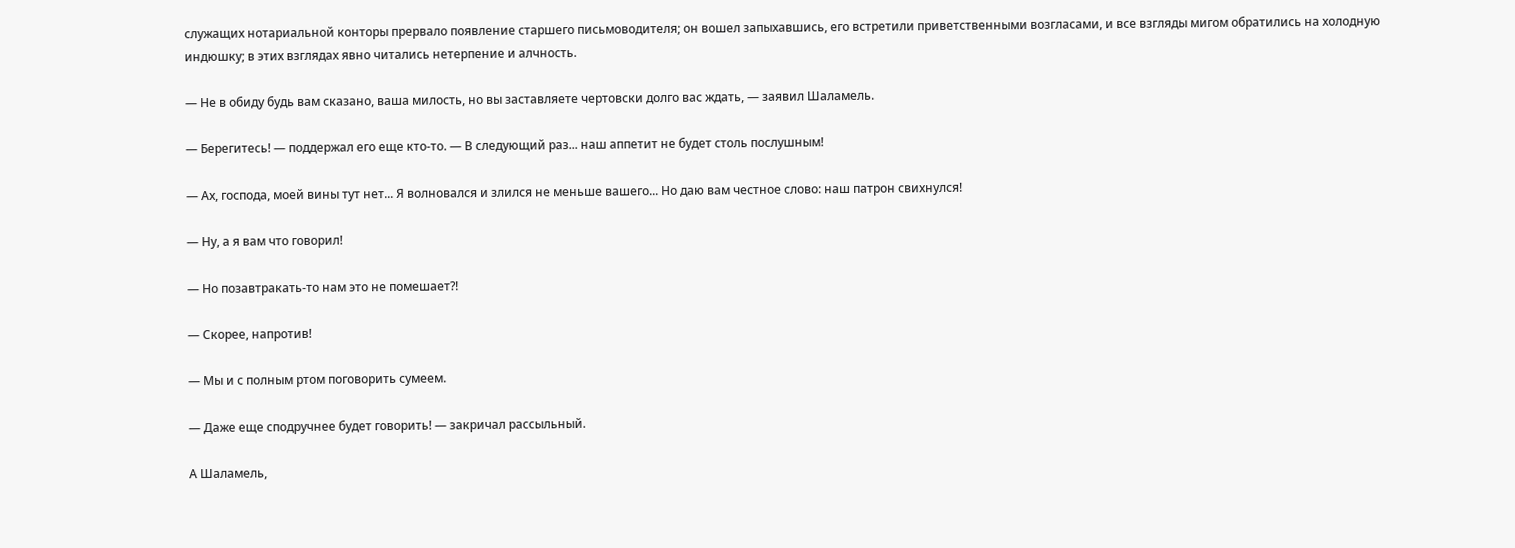служащих нотариальной конторы прервало появление старшего письмоводителя; он вошел запыхавшись, его встретили приветственными возгласами, и все взгляды мигом обратились на холодную индюшку; в этих взглядах явно читались нетерпение и алчность.

— Не в обиду будь вам сказано, ваша милость, но вы заставляете чертовски долго вас ждать, — заявил Шаламель.

— Берегитесь! — поддержал его еще кто-то. — В следующий раз... наш аппетит не будет столь послушным!

— Ах, господа, моей вины тут нет... Я волновался и злился не меньше вашего... Но даю вам честное слово: наш патрон свихнулся!

— Ну, а я вам что говорил!

— Но позавтракать-то нам это не помешает?!

— Скорее, напротив!

— Мы и с полным ртом поговорить сумеем.

— Даже еще сподручнее будет говорить! — закричал рассыльный.

А Шаламель,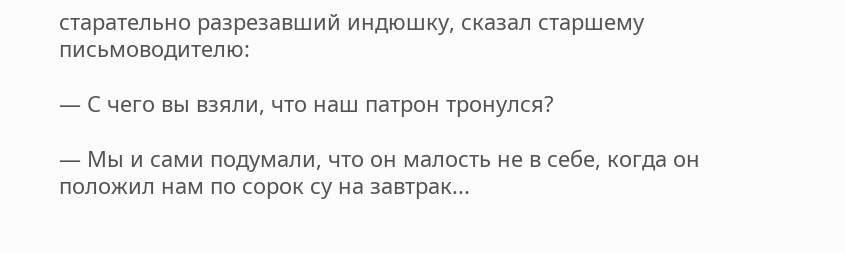старательно разрезавший индюшку, сказал старшему письмоводителю:

— С чего вы взяли, что наш патрон тронулся?

— Мы и сами подумали, что он малость не в себе, когда он положил нам по сорок су на завтрак...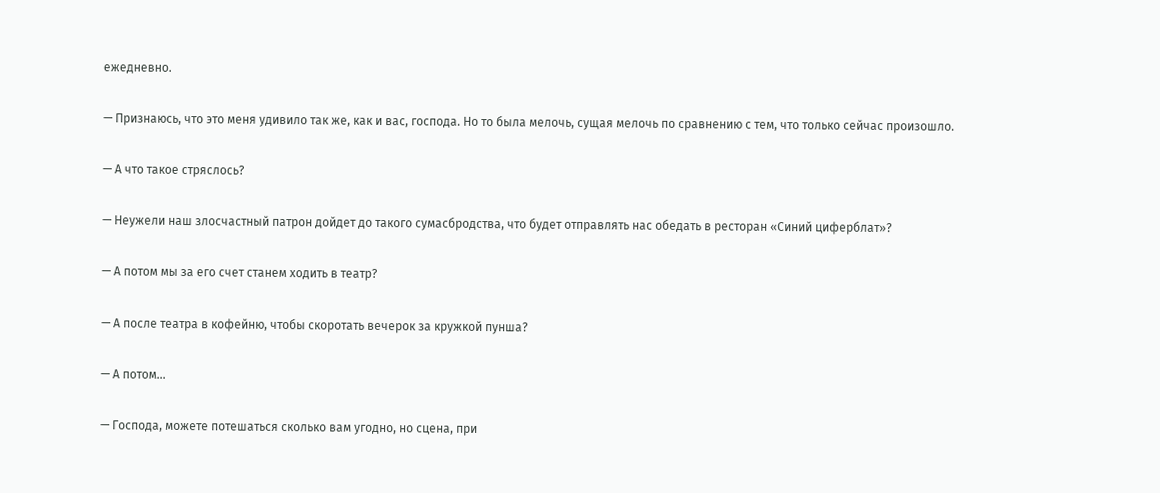ежедневно.

— Признаюсь, что это меня удивило так же, как и вас, господа. Но то была мелочь, сущая мелочь по сравнению с тем, что только сейчас произошло.

— А что такое стряслось?

— Неужели наш злосчастный патрон дойдет до такого сумасбродства, что будет отправлять нас обедать в ресторан «Синий циферблат»?

— А потом мы за его счет станем ходить в театр?

— А после театра в кофейню, чтобы скоротать вечерок за кружкой пунша?

— А потом...

— Господа, можете потешаться сколько вам угодно, но сцена, при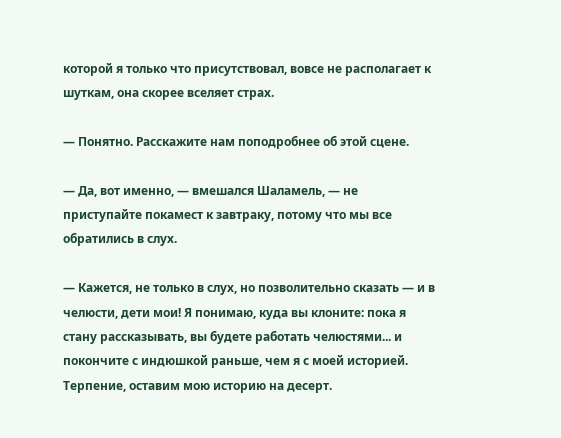которой я только что присутствовал, вовсе не располагает к шуткам, она скорее вселяет страх.

— Понятно. Расскажите нам поподробнее об этой сцене.

— Да, вот именно, — вмешался Шаламель, — не приступайте покамест к завтраку, потому что мы все обратились в слух.

— Кажется, не только в слух, но позволительно сказать — и в челюсти, дети мои! Я понимаю, куда вы клоните: пока я стану рассказывать, вы будете работать челюстями... и покончите с индюшкой раньше, чем я с моей историей. Терпение, оставим мою историю на десерт.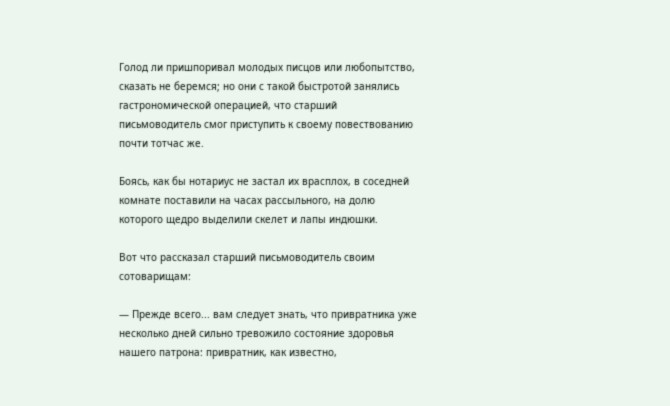Голод ли пришпоривал молодых писцов или любопытство, сказать не беремся; но они с такой быстротой занялись гастрономической операцией, что старший письмоводитель смог приступить к своему повествованию почти тотчас же.

Боясь, как бы нотариус не застал их врасплох, в соседней комнате поставили на часах рассыльного, на долю которого щедро выделили скелет и лапы индюшки.

Вот что рассказал старший письмоводитель своим сотоварищам:

— Прежде всего... вам следует знать, что привратника уже несколько дней сильно тревожило состояние здоровья нашего патрона: привратник, как известно,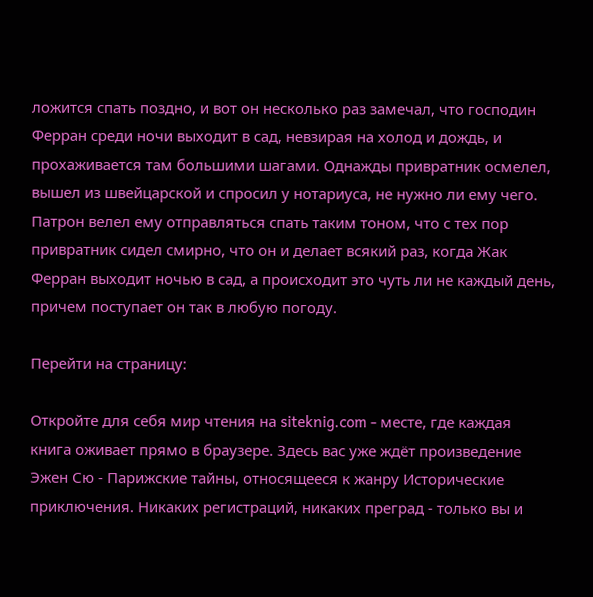ложится спать поздно, и вот он несколько раз замечал, что господин Ферран среди ночи выходит в сад, невзирая на холод и дождь, и прохаживается там большими шагами. Однажды привратник осмелел, вышел из швейцарской и спросил у нотариуса, не нужно ли ему чего. Патрон велел ему отправляться спать таким тоном, что с тех пор привратник сидел смирно, что он и делает всякий раз, когда Жак Ферран выходит ночью в сад, а происходит это чуть ли не каждый день, причем поступает он так в любую погоду.

Перейти на страницу:

Откройте для себя мир чтения на siteknig.com - месте, где каждая книга оживает прямо в браузере. Здесь вас уже ждёт произведение Эжен Сю - Парижские тайны, относящееся к жанру Исторические приключения. Никаких регистраций, никаких преград - только вы и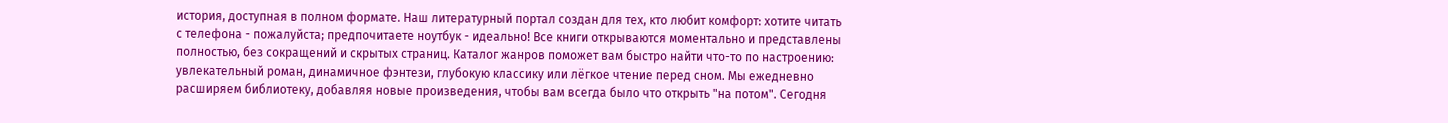история, доступная в полном формате. Наш литературный портал создан для тех, кто любит комфорт: хотите читать с телефона - пожалуйста; предпочитаете ноутбук - идеально! Все книги открываются моментально и представлены полностью, без сокращений и скрытых страниц. Каталог жанров поможет вам быстро найти что-то по настроению: увлекательный роман, динамичное фэнтези, глубокую классику или лёгкое чтение перед сном. Мы ежедневно расширяем библиотеку, добавляя новые произведения, чтобы вам всегда было что открыть "на потом". Сегодня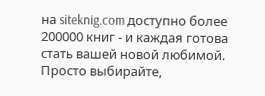на siteknig.com доступно более 200000 книг - и каждая готова стать вашей новой любимой. Просто выбирайте,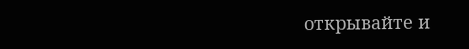открывайте и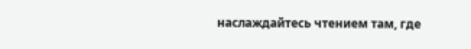наслаждайтесь чтением там, где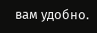вам удобно.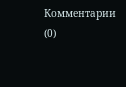Комментарии (0)